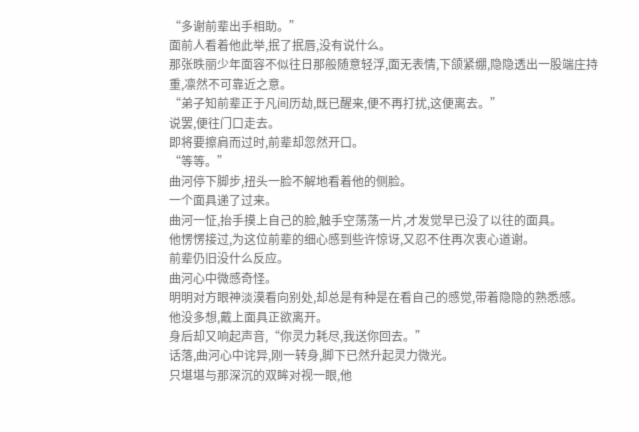“多谢前辈出手相助。”
面前人看着他此举,抿了抿唇,没有说什么。
那张昳丽少年面容不似往日那般随意轻浮,面无表情,下颌紧绷,隐隐透出一股端庄持重,凛然不可靠近之意。
“弟子知前辈正于凡间历劫,既已醒来,便不再打扰,这便离去。”
说罢,便往门口走去。
即将要擦肩而过时,前辈却忽然开口。
“等等。”
曲河停下脚步,扭头一脸不解地看着他的侧脸。
一个面具递了过来。
曲河一怔,抬手摸上自己的脸,触手空荡荡一片,才发觉早已没了以往的面具。
他愣愣接过,为这位前辈的细心感到些许惊讶,又忍不住再次衷心道谢。
前辈仍旧没什么反应。
曲河心中微感奇怪。
明明对方眼神淡漠看向别处,却总是有种是在看自己的感觉,带着隐隐的熟悉感。
他没多想,戴上面具正欲离开。
身后却又响起声音,“你灵力耗尽,我送你回去。”
话落,曲河心中诧异,刚一转身,脚下已然升起灵力微光。
只堪堪与那深沉的双眸对视一眼,他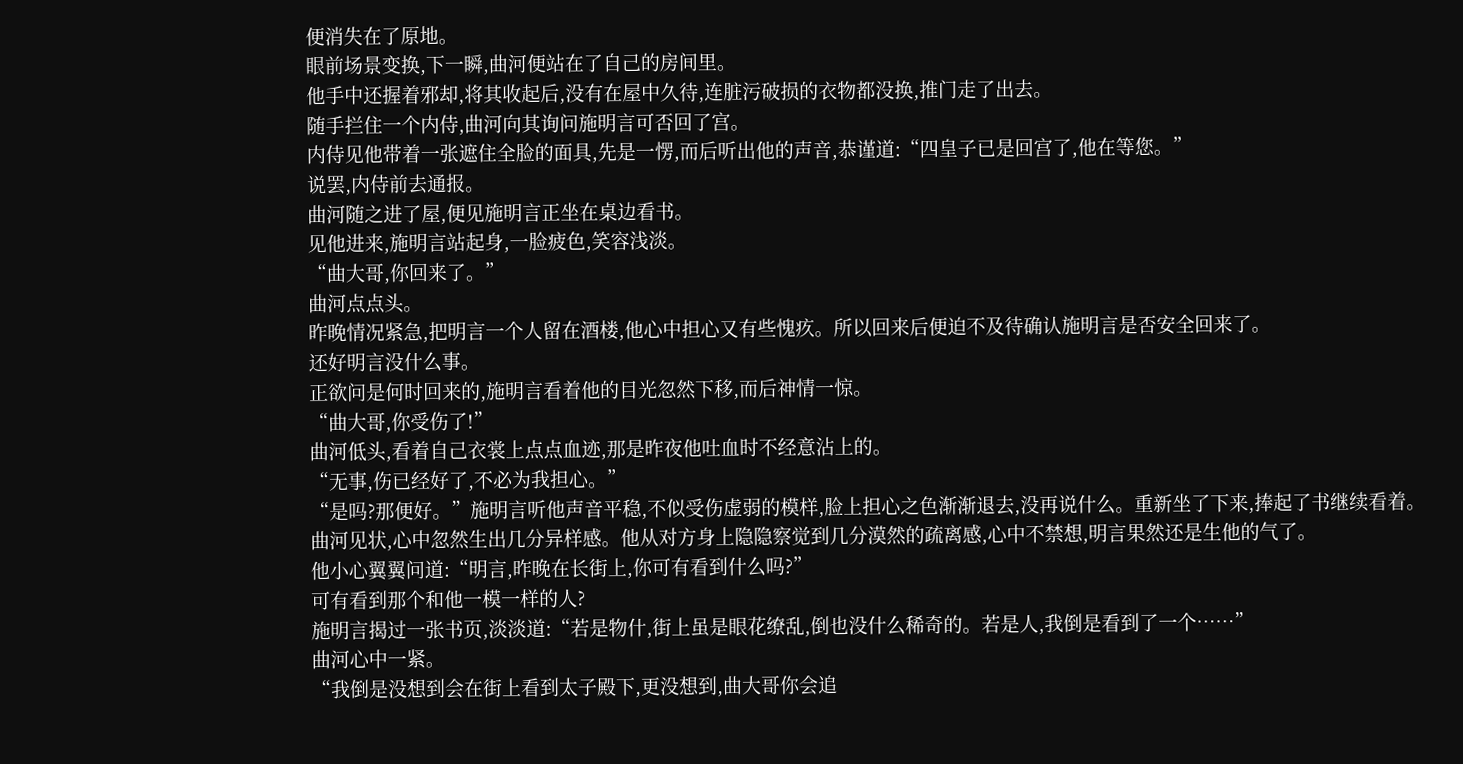便消失在了原地。
眼前场景变换,下一瞬,曲河便站在了自己的房间里。
他手中还握着邪却,将其收起后,没有在屋中久待,连脏污破损的衣物都没换,推门走了出去。
随手拦住一个内侍,曲河向其询问施明言可否回了宫。
内侍见他带着一张遮住全脸的面具,先是一愣,而后听出他的声音,恭谨道:“四皇子已是回宫了,他在等您。”
说罢,内侍前去通报。
曲河随之进了屋,便见施明言正坐在桌边看书。
见他进来,施明言站起身,一脸疲色,笑容浅淡。
“曲大哥,你回来了。”
曲河点点头。
昨晚情况紧急,把明言一个人留在酒楼,他心中担心又有些愧疚。所以回来后便迫不及待确认施明言是否安全回来了。
还好明言没什么事。
正欲问是何时回来的,施明言看着他的目光忽然下移,而后神情一惊。
“曲大哥,你受伤了!”
曲河低头,看着自己衣裳上点点血迹,那是昨夜他吐血时不经意沾上的。
“无事,伤已经好了,不必为我担心。”
“是吗?那便好。”施明言听他声音平稳,不似受伤虚弱的模样,脸上担心之色渐渐退去,没再说什么。重新坐了下来,捧起了书继续看着。
曲河见状,心中忽然生出几分异样感。他从对方身上隐隐察觉到几分漠然的疏离感,心中不禁想,明言果然还是生他的气了。
他小心翼翼问道:“明言,昨晚在长街上,你可有看到什么吗?”
可有看到那个和他一模一样的人?
施明言揭过一张书页,淡淡道:“若是物什,街上虽是眼花缭乱,倒也没什么稀奇的。若是人,我倒是看到了一个……”
曲河心中一紧。
“我倒是没想到会在街上看到太子殿下,更没想到,曲大哥你会追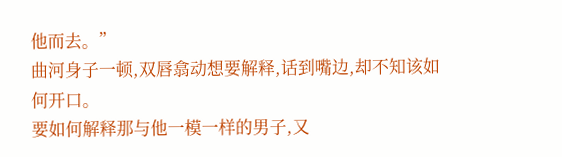他而去。”
曲河身子一顿,双唇翕动想要解释,话到嘴边,却不知该如何开口。
要如何解释那与他一模一样的男子,又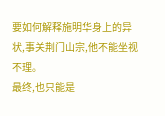要如何解释施明华身上的异状,事关荆门山宗,他不能坐视不理。
最终,也只能是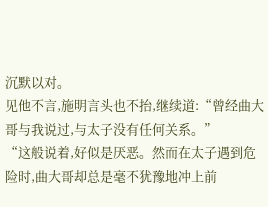沉默以对。
见他不言,施明言头也不抬,继续道:“曾经曲大哥与我说过,与太子没有任何关系。”
“这般说着,好似是厌恶。然而在太子遇到危险时,曲大哥却总是毫不犹豫地冲上前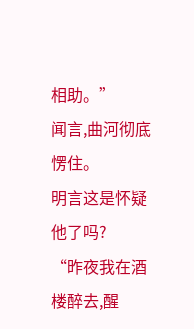相助。”
闻言,曲河彻底愣住。
明言这是怀疑他了吗?
“昨夜我在酒楼醉去,醒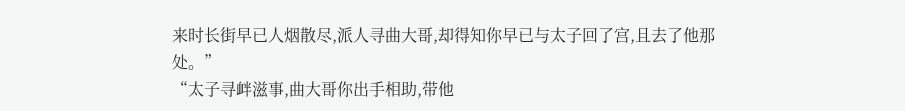来时长街早已人烟散尽,派人寻曲大哥,却得知你早已与太子回了宫,且去了他那处。”
“太子寻衅滋事,曲大哥你出手相助,带他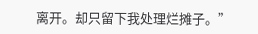离开。却只留下我处理烂摊子。”